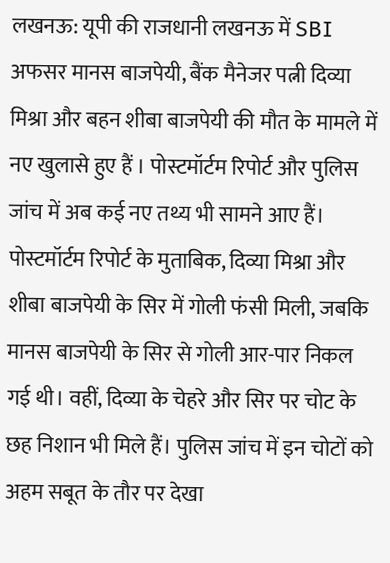लखनऊ: यूपी की राजधानी लखनऊ में SBI अफसर मानस बाजपेयी, बैंक मैनेजर पत्नी दिव्या मिश्रा और बहन शीबा बाजपेयी की मौत के मामले में नए खुलासे हुए हैं । पोस्टमॉर्टम रिपोर्ट और पुलिस जांच में अब कई नए तथ्य भी सामने आए हैं।
पोस्टमॉर्टम रिपोर्ट के मुताबिक, दिव्या मिश्रा और शीबा बाजपेयी के सिर में गोली फंसी मिली, जबकि मानस बाजपेयी के सिर से गोली आर-पार निकल गई थी। वहीं, दिव्या के चेहरे और सिर पर चोट के छह निशान भी मिले हैं। पुलिस जांच में इन चोटों को अहम सबूत के तौर पर देखा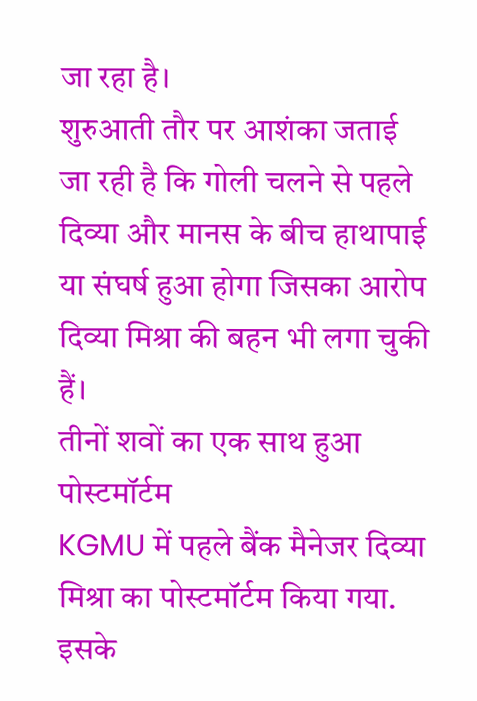जा रहा है।
शुरुआती तौर पर आशंका जताई जा रही है कि गोली चलने से पहले दिव्या और मानस के बीच हाथापाई या संघर्ष हुआ होगा जिसका आरोप दिव्या मिश्रा की बहन भी लगा चुकी हैं।
तीनों शवों का एक साथ हुआ पोस्टमॉर्टम
KGMU में पहले बैंक मैनेजर दिव्या मिश्रा का पोस्टमॉर्टम किया गया. इसके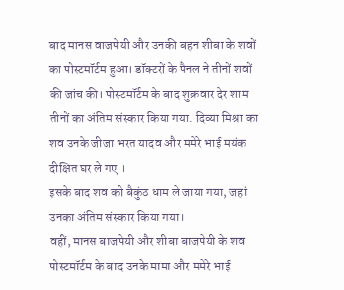बाद मानस वाजपेयी और उनकी बहन शीबा के शवों का पोस्टमॉर्टम हुआ। डॉक्टरों के पैनल ने तीनों शवों की जांच की। पोस्टमॉर्टम के बाद शुक्रवार देर शाम तीनों का अंतिम संस्कार किया गया. दिव्या मिश्रा का शव उनके जीजा भरत यादव और ममेरे भाई मयंक दीक्षित घर ले गए ।
इसके बाद शव को बैकुंठ धाम ले जाया गया, जहां उनका अंतिम संस्कार किया गया।
वहीं, मानस बाजपेयी और शीबा बाजपेयी के शव पोस्टमॉर्टम के बाद उनके मामा और ममेरे भाई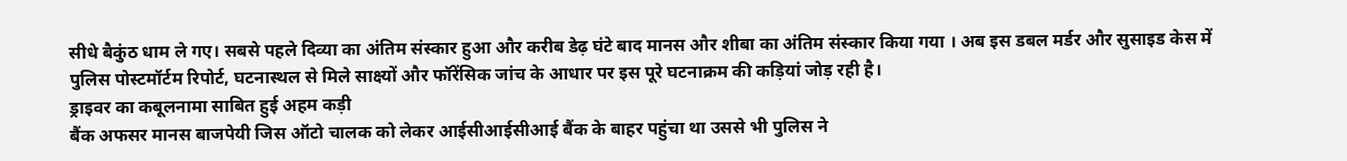सीधे बैकुंठ धाम ले गए। सबसे पहले दिव्या का अंतिम संस्कार हुआ और करीब डेढ़ घंटे बाद मानस और शीबा का अंतिम संस्कार किया गया । अब इस डबल मर्डर और सुसाइड केस में पुलिस पोस्टमॉर्टम रिपोर्ट, घटनास्थल से मिले साक्ष्यों और फॉरेंसिक जांच के आधार पर इस पूरे घटनाक्रम की कड़ियां जोड़ रही है।
ड्राइवर का कबूलनामा साबित हुई अहम कड़ी
बैंक अफसर मानस बाजपेयी जिस ऑटो चालक को लेकर आईसीआईसीआई बैंक के बाहर पहुंचा था उससे भी पुलिस ने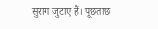सुराग जुटाए हैं। पूछताछ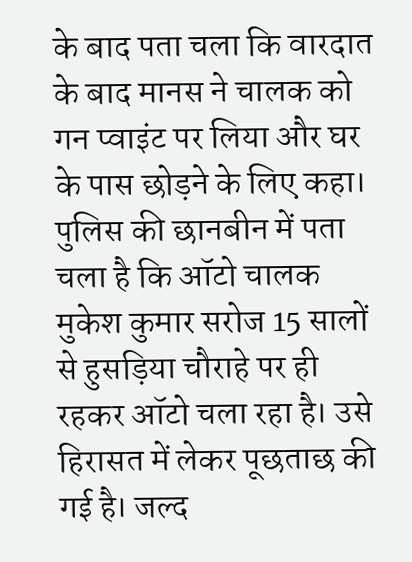के बाद पता चला कि वारदात के बाद मानस ने चालक को गन प्वाइंट पर लिया और घर के पास छोड़ने के लिए कहा।
पुलिस की छानबीन में पता चला है कि ऑटो चालक मुकेश कुमार सरोज 15 सालों से हुसड़िया चौराहे पर ही रहकर ऑटो चला रहा है। उसे हिरासत में लेकर पूछताछ की गई है। जल्द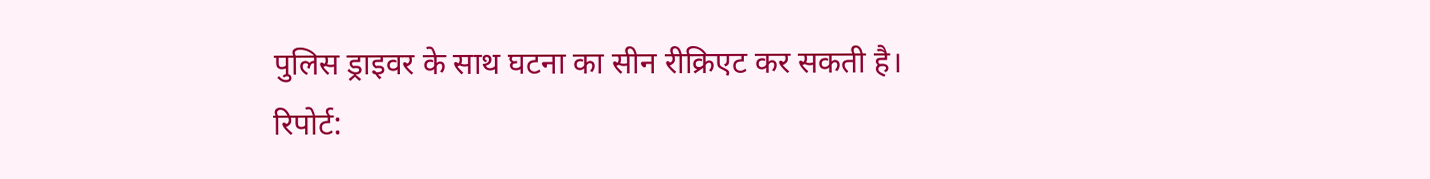पुलिस ड्राइवर के साथ घटना का सीन रीक्रिएट कर सकती है।
रिपोर्ट: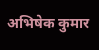अभिषेक कुमार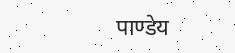पाण्डेय